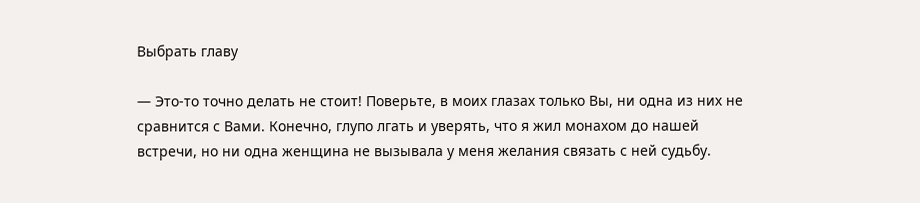Выбрать главу

— Это-то точно делать не стоит! Поверьте, в моих глазах только Вы, ни одна из них не сравнится с Вами. Конечно, глупо лгать и уверять, что я жил монахом до нашей встречи, но ни одна женщина не вызывала у меня желания связать с ней судьбу.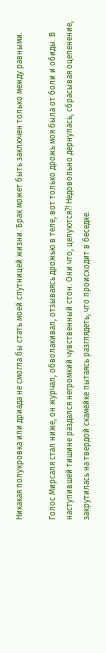Никакая полукровка или дриада не смогла бы стать моей спутницей жизни. Брак может быть заключен только между равными.

Голос Мирсаля стал ниже, он журчал, обволакивал, отзываясь дрожью в теле, вот только дрожь моя была от боли и обиды. В наступившей тишине раздался негромкий чувственный стон. Они что, целуются⁈ Недовольно дернулась, сбрасывая оцепенение, закрутилась на твердой скамейке пытаясь разглядеть, что происходит в беседке.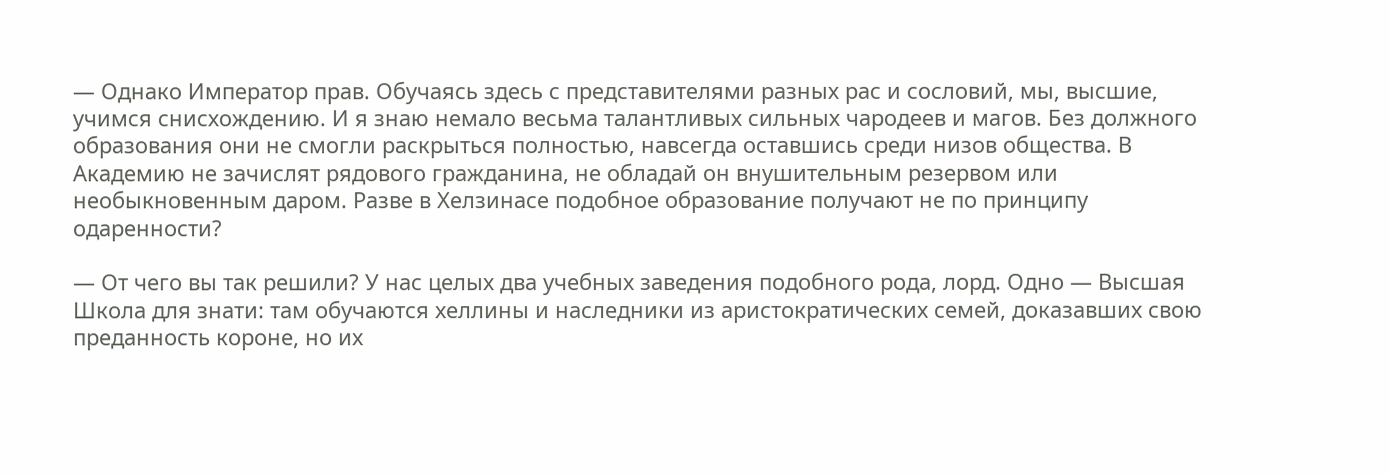— Однако Император прав. Обучаясь здесь с представителями разных рас и сословий, мы, высшие, учимся снисхождению. И я знаю немало весьма талантливых сильных чародеев и магов. Без должного образования они не смогли раскрыться полностью, навсегда оставшись среди низов общества. В Академию не зачислят рядового гражданина, не обладай он внушительным резервом или необыкновенным даром. Разве в Хелзинасе подобное образование получают не по принципу одаренности?

— От чего вы так решили? У нас целых два учебных заведения подобного рода, лорд. Одно — Высшая Школа для знати: там обучаются хеллины и наследники из аристократических семей, доказавших свою преданность короне, но их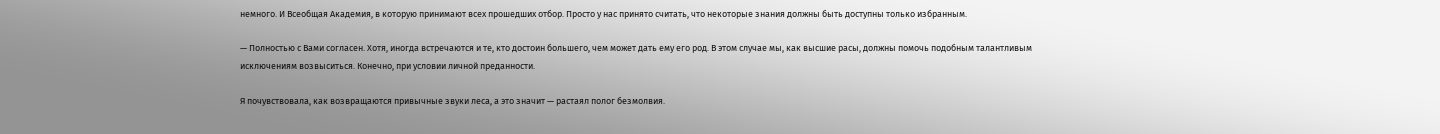немного. И Всеобщая Академия, в которую принимают всех прошедших отбор. Просто у нас принято считать, что некоторые знания должны быть доступны только избранным.

— Полностью с Вами согласен. Хотя, иногда встречаются и те, кто достоин большего, чем может дать ему его род. В этом случае мы, как высшие расы, должны помочь подобным талантливым исключениям возвыситься. Конечно, при условии личной преданности.

Я почувствовала, как возвращаются привычные звуки леса, а это значит — растаял полог безмолвия.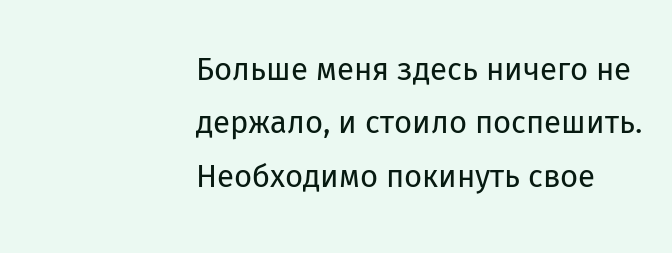Больше меня здесь ничего не держало, и стоило поспешить. Необходимо покинуть свое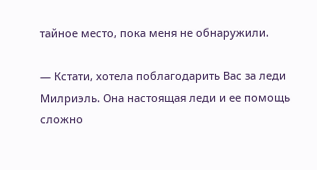тайное место, пока меня не обнаружили.

— Кстати, хотела поблагодарить Вас за леди Милриэль. Она настоящая леди и ее помощь сложно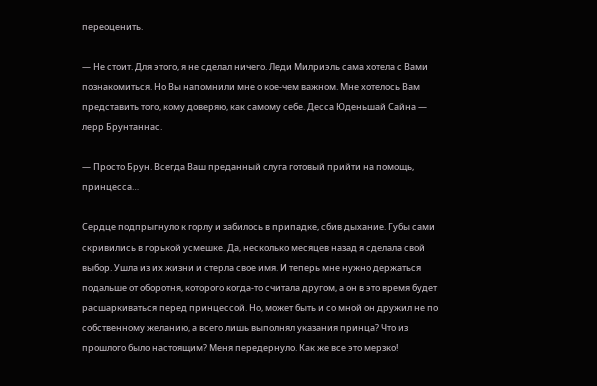переоценить.

— Не стоит. Для этого, я не сделал ничего. Леди Милриэль сама хотела с Вами познакомиться. Но Вы напомнили мне о кое-чем важном. Мне хотелось Вам представить того, кому доверяю, как самому себе. Десса Юденьшай Сайна — лерр Брунтаннас.

— Просто Брун. Всегда Ваш преданный слуга готовый прийти на помощь, принцесса…

Сердце подпрыгнуло к горлу и забилось в припадке, сбив дыхание. Губы сами скривились в горькой усмешке. Да, несколько месяцев назад я сделала свой выбор. Ушла из их жизни и стерла свое имя. И теперь мне нужно держаться подальше от оборотня, которого когда-то считала другом, а он в это время будет расшаркиваться перед принцессой. Но, может быть и со мной он дружил не по собственному желанию, а всего лишь выполнял указания принца? Что из прошлого было настоящим? Меня передернуло. Как же все это мерзко!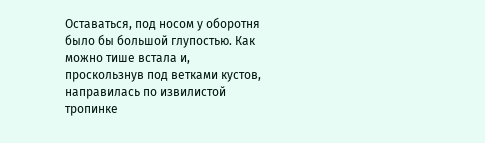Оставаться, под носом у оборотня было бы большой глупостью. Как можно тише встала и, проскользнув под ветками кустов, направилась по извилистой тропинке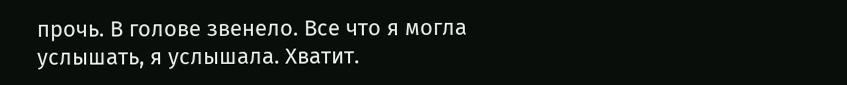прочь. В голове звенело. Все что я могла услышать, я услышала. Хватит.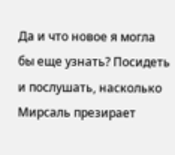Да и что новое я могла бы еще узнать? Посидеть и послушать, насколько Мирсаль презирает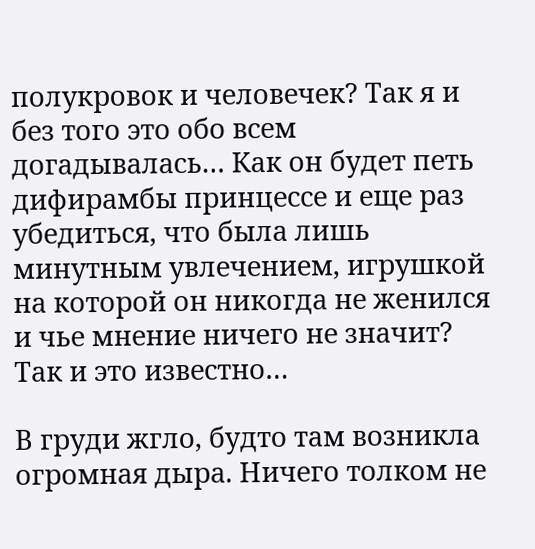полукровок и человечек? Так я и без того это обо всем догадывалась… Как он будет петь дифирамбы принцессе и еще раз убедиться, что была лишь минутным увлечением, игрушкой на которой он никогда не женился и чье мнение ничего не значит? Так и это известно…

В груди жгло, будто там возникла огромная дыра. Ничего толком не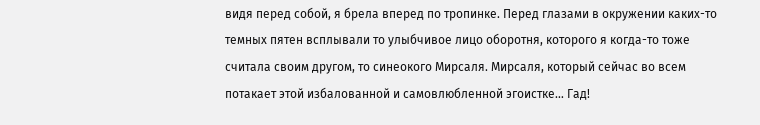видя перед собой, я брела вперед по тропинке. Перед глазами в окружении каких-то темных пятен всплывали то улыбчивое лицо оборотня, которого я когда-то тоже считала своим другом, то синеокого Мирсаля. Мирсаля, который сейчас во всем потакает этой избалованной и самовлюбленной эгоистке… Гад!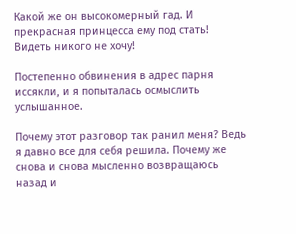Какой же он высокомерный гад. И прекрасная принцесса ему под стать! Видеть никого не хочу!

Постепенно обвинения в адрес парня иссякли, и я попыталась осмыслить услышанное.

Почему этот разговор так ранил меня? Ведь я давно все для себя решила. Почему же снова и снова мысленно возвращаюсь назад и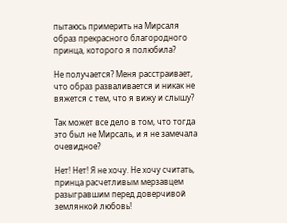пытаюсь примерить на Мирсаля образ прекрасного благородного принца, которого я полюбила?

Не получается? Меня расстраивает, что образ разваливается и никак не вяжется с тем, что я вижу и слышу?

Так может все дело в том, что тогда это был не Мирсаль, и я не замечала очевидное?

Нет! Нет! Я не хочу. Не хочу считать, принца расчетливым мерзавцем разыгравшим перед доверчивой землянкой любовь!